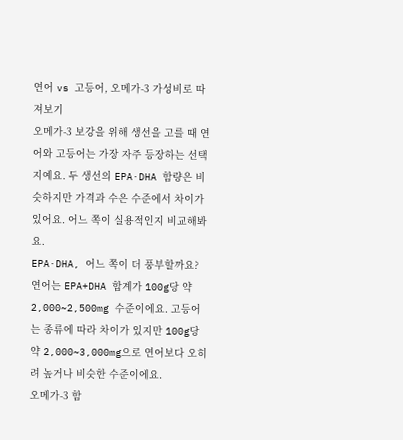연어 vs 고등어, 오메가-3 가성비로 따져보기
오메가-3 보강을 위해 생선을 고를 때 연어와 고등어는 가장 자주 등장하는 선택지예요. 두 생선의 EPA·DHA 함량은 비슷하지만 가격과 수은 수준에서 차이가 있어요. 어느 쪽이 실용적인지 비교해봐요.
EPA·DHA, 어느 쪽이 더 풍부할까요?
연어는 EPA+DHA 합계가 100g당 약 2,000~2,500mg 수준이에요. 고등어는 종류에 따라 차이가 있지만 100g당 약 2,000~3,000mg으로 연어보다 오히려 높거나 비슷한 수준이에요.
오메가-3 함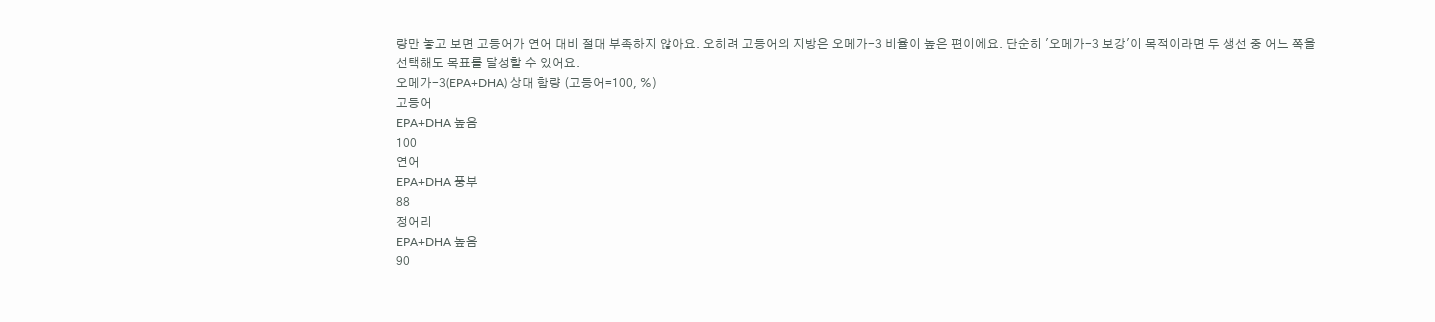량만 놓고 보면 고등어가 연어 대비 절대 부족하지 않아요. 오히려 고등어의 지방은 오메가-3 비율이 높은 편이에요. 단순히 '오메가-3 보강'이 목적이라면 두 생선 중 어느 쪽을 선택해도 목표를 달성할 수 있어요.
오메가-3(EPA+DHA) 상대 함량 (고등어=100, %)
고등어
EPA+DHA 높음
100
연어
EPA+DHA 풍부
88
정어리
EPA+DHA 높음
90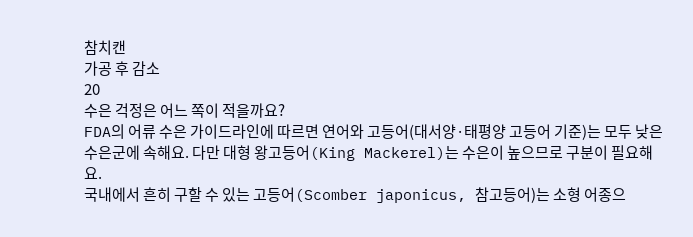참치캔
가공 후 감소
20
수은 걱정은 어느 쪽이 적을까요?
FDA의 어류 수은 가이드라인에 따르면 연어와 고등어(대서양·태평양 고등어 기준)는 모두 낮은 수은군에 속해요. 다만 대형 왕고등어(King Mackerel)는 수은이 높으므로 구분이 필요해요.
국내에서 흔히 구할 수 있는 고등어(Scomber japonicus, 참고등어)는 소형 어종으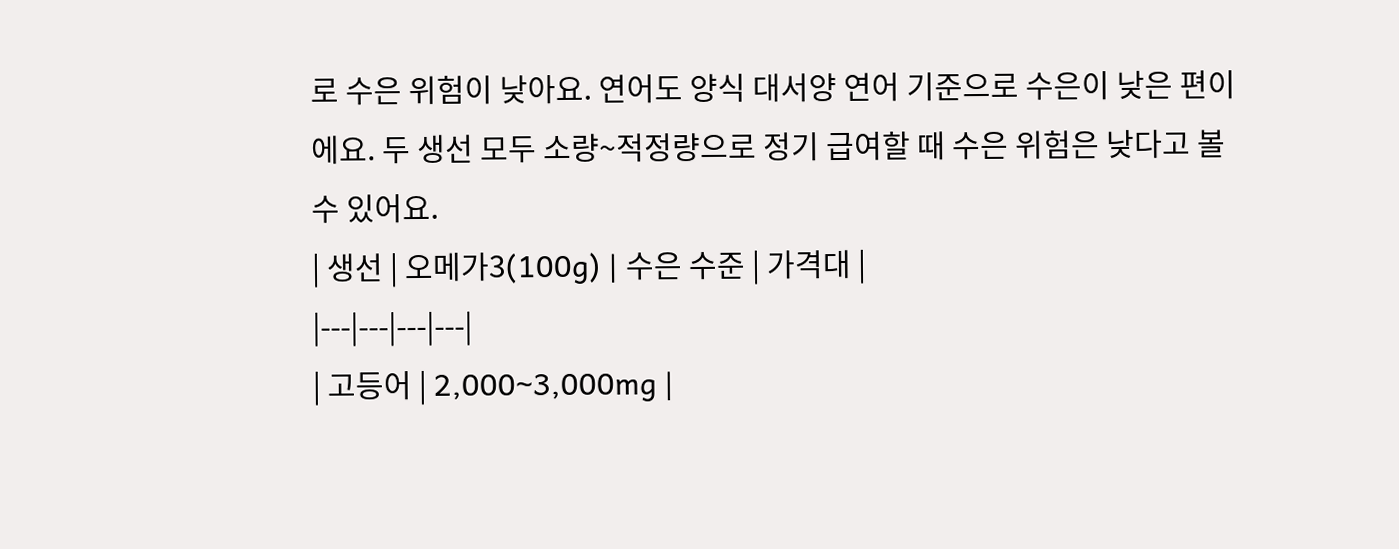로 수은 위험이 낮아요. 연어도 양식 대서양 연어 기준으로 수은이 낮은 편이에요. 두 생선 모두 소량~적정량으로 정기 급여할 때 수은 위험은 낮다고 볼 수 있어요.
| 생선 | 오메가3(100g) | 수은 수준 | 가격대 |
|---|---|---|---|
| 고등어 | 2,000~3,000mg |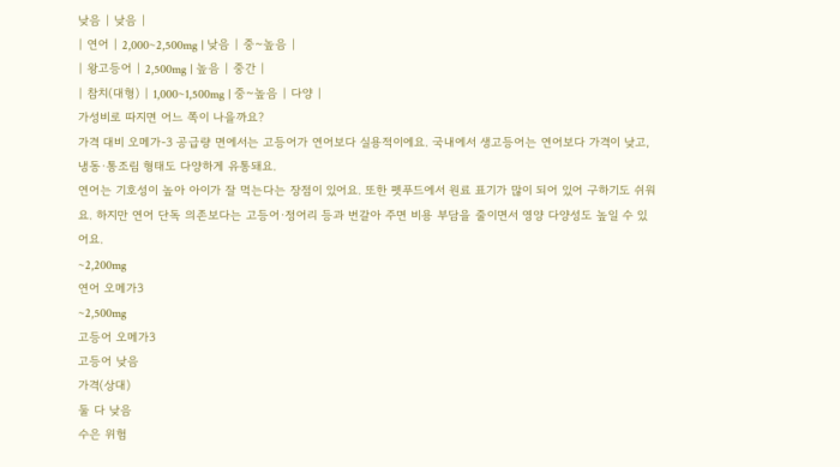낮음 | 낮음 |
| 연어 | 2,000~2,500mg | 낮음 | 중~높음 |
| 왕고등어 | 2,500mg | 높음 | 중간 |
| 참치(대형) | 1,000~1,500mg | 중~높음 | 다양 |
가성비로 따지면 어느 쪽이 나을까요?
가격 대비 오메가-3 공급량 면에서는 고등어가 연어보다 실용적이에요. 국내에서 생고등어는 연어보다 가격이 낮고, 냉동·통조림 형태도 다양하게 유통돼요.
연어는 기호성이 높아 아이가 잘 먹는다는 장점이 있어요. 또한 펫푸드에서 원료 표기가 많이 되어 있어 구하기도 쉬워요. 하지만 연어 단독 의존보다는 고등어·정어리 등과 번갈아 주면 비용 부담을 줄이면서 영양 다양성도 높일 수 있어요.
~2,200mg
연어 오메가3
~2,500mg
고등어 오메가3
고등어 낮음
가격(상대)
둘 다 낮음
수은 위험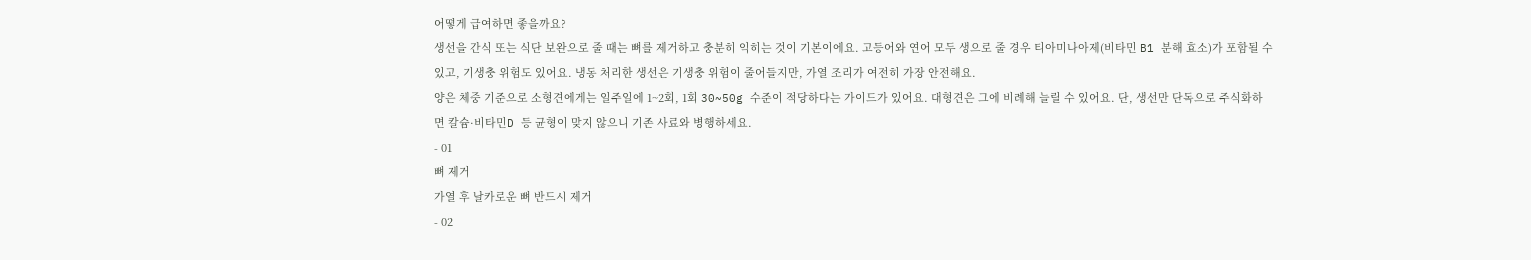어떻게 급여하면 좋을까요?
생선을 간식 또는 식단 보완으로 줄 때는 뼈를 제거하고 충분히 익히는 것이 기본이에요. 고등어와 연어 모두 생으로 줄 경우 티아미나아제(비타민 B1 분해 효소)가 포함될 수 있고, 기생충 위험도 있어요. 냉동 처리한 생선은 기생충 위험이 줄어들지만, 가열 조리가 여전히 가장 안전해요.
양은 체중 기준으로 소형견에게는 일주일에 1~2회, 1회 30~50g 수준이 적당하다는 가이드가 있어요. 대형견은 그에 비례해 늘릴 수 있어요. 단, 생선만 단독으로 주식화하면 칼슘·비타민D 등 균형이 맞지 않으니 기존 사료와 병행하세요.
- 01
뼈 제거
가열 후 날카로운 뼈 반드시 제거
- 02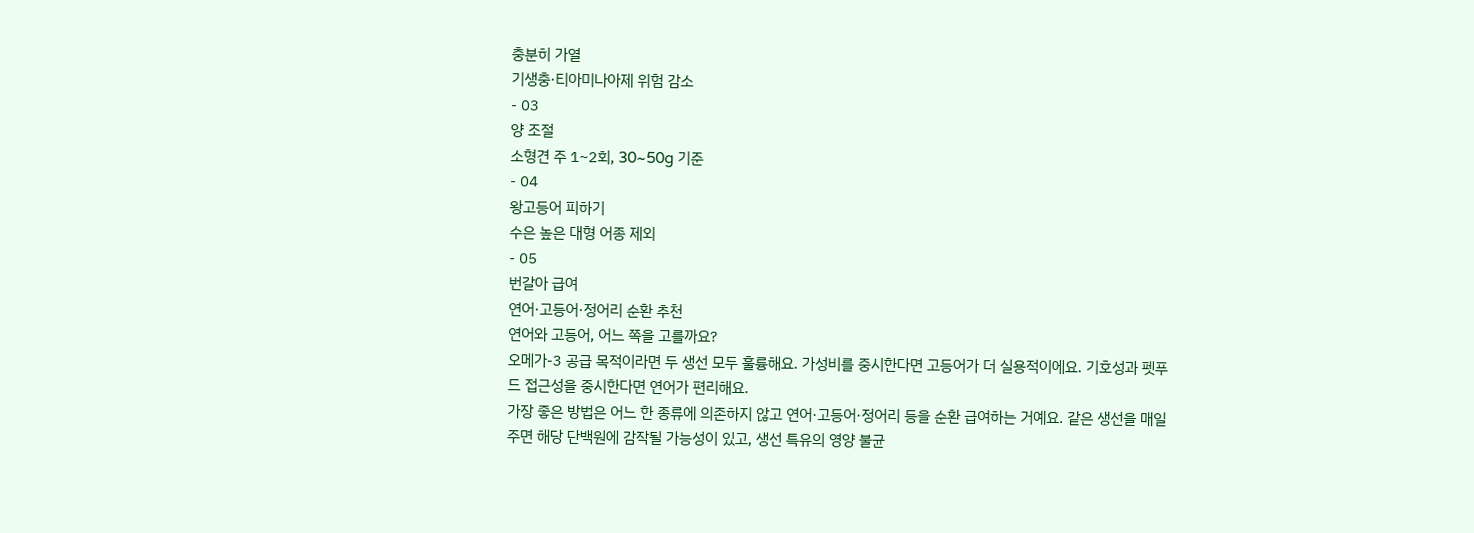충분히 가열
기생충·티아미나아제 위험 감소
- 03
양 조절
소형견 주 1~2회, 30~50g 기준
- 04
왕고등어 피하기
수은 높은 대형 어종 제외
- 05
번갈아 급여
연어·고등어·정어리 순환 추천
연어와 고등어, 어느 쪽을 고를까요?
오메가-3 공급 목적이라면 두 생선 모두 훌륭해요. 가성비를 중시한다면 고등어가 더 실용적이에요. 기호성과 펫푸드 접근성을 중시한다면 연어가 편리해요.
가장 좋은 방법은 어느 한 종류에 의존하지 않고 연어·고등어·정어리 등을 순환 급여하는 거예요. 같은 생선을 매일 주면 해당 단백원에 감작될 가능성이 있고, 생선 특유의 영양 불균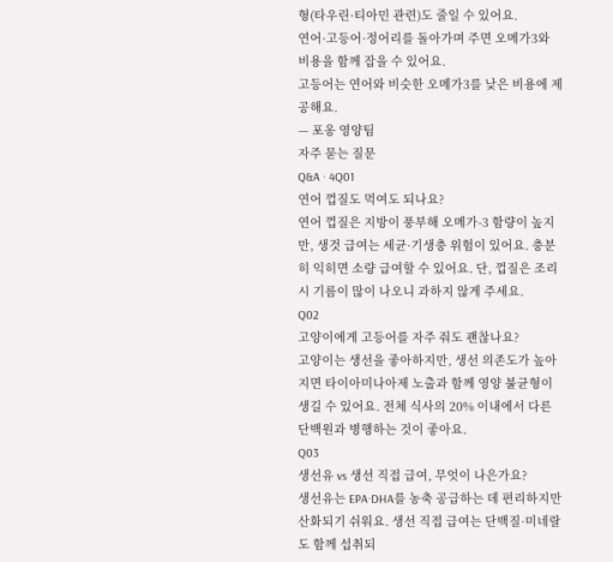형(타우린·티아민 관련)도 줄일 수 있어요.
연어·고등어·정어리를 돌아가며 주면 오메가3와 비용을 함께 잡을 수 있어요.
고등어는 연어와 비슷한 오메가3를 낮은 비용에 제공해요.
— 포옹 영양팀
자주 묻는 질문
Q&A · 4Q01
연어 껍질도 먹여도 되나요?
연어 껍질은 지방이 풍부해 오메가-3 함량이 높지만, 생것 급여는 세균·기생충 위험이 있어요. 충분히 익히면 소량 급여할 수 있어요. 단, 껍질은 조리 시 기름이 많이 나오니 과하지 않게 주세요.
Q02
고양이에게 고등어를 자주 줘도 괜찮나요?
고양이는 생선을 좋아하지만, 생선 의존도가 높아지면 타이아미나아제 노출과 함께 영양 불균형이 생길 수 있어요. 전체 식사의 20% 이내에서 다른 단백원과 병행하는 것이 좋아요.
Q03
생선유 vs 생선 직접 급여, 무엇이 나은가요?
생선유는 EPA·DHA를 농축 공급하는 데 편리하지만 산화되기 쉬워요. 생선 직접 급여는 단백질·미네랄도 함께 섭취되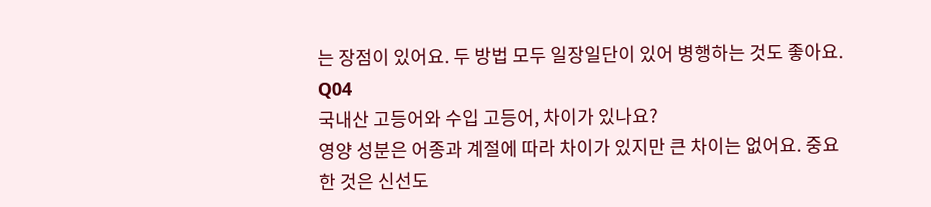는 장점이 있어요. 두 방법 모두 일장일단이 있어 병행하는 것도 좋아요.
Q04
국내산 고등어와 수입 고등어, 차이가 있나요?
영양 성분은 어종과 계절에 따라 차이가 있지만 큰 차이는 없어요. 중요한 것은 신선도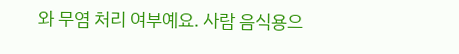와 무염 처리 여부예요. 사람 음식용으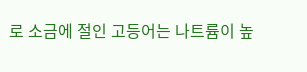로 소금에 절인 고등어는 나트륨이 높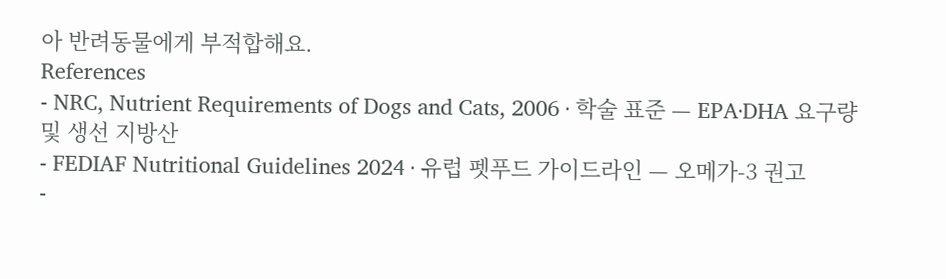아 반려동물에게 부적합해요.
References
- NRC, Nutrient Requirements of Dogs and Cats, 2006 · 학술 표준 — EPA·DHA 요구량 및 생선 지방산
- FEDIAF Nutritional Guidelines 2024 · 유럽 펫푸드 가이드라인 — 오메가-3 권고
-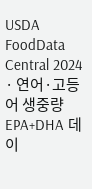USDA FoodData Central 2024 · 연어·고등어 생중량 EPA+DHA 데이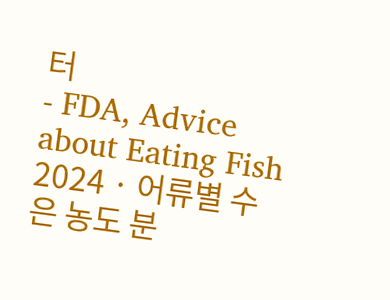터
- FDA, Advice about Eating Fish 2024 · 어류별 수은 농도 분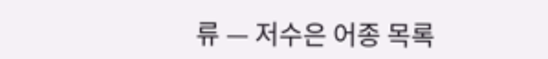류 — 저수은 어종 목록